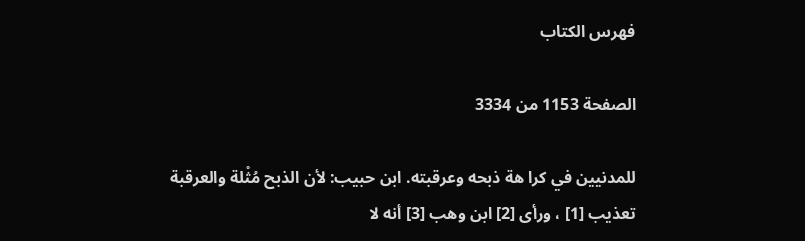فهرس الكتاب

الصفحة 1153 من 3334

للمدنيين في كرا هة ذبحه وعرقبته. ابن حبيب: لأن الذبح مُثْلة والعرقبة تعذيب [1] ، ورأى [2] ابن وهب [3] أنه لا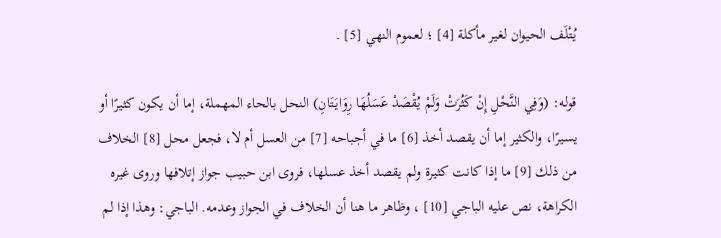يُتْلَف الحيوان لغير مأكلة [4] ؛ لعموم النهي [5] .

قوله: (وَفِي النَّحْلِ إِنْ كَثُرَتْ وَلَمْ يُقْصَدْ عَسَلُهَا رِوَايَتَانِ) النحل بالحاء المهملة، إما أن يكون كثيرًا أو يسيرًا، والكثير إما أن يقصد أخذ [6] ما في أجباحه [7] من العسل أم لا، فجعل محل [8] الخلاف من ذلك [9] ما إذا كانت كثيرة ولم يقصد أخذ عسلها، فروى ابن حبيب جواز إتلافها وروى غيره الكراهة، نص عليه الباجي [10] ، وظاهر ما هنا أن الخلاف في الجواز وعدمه. الباجي: وهذا إذا لم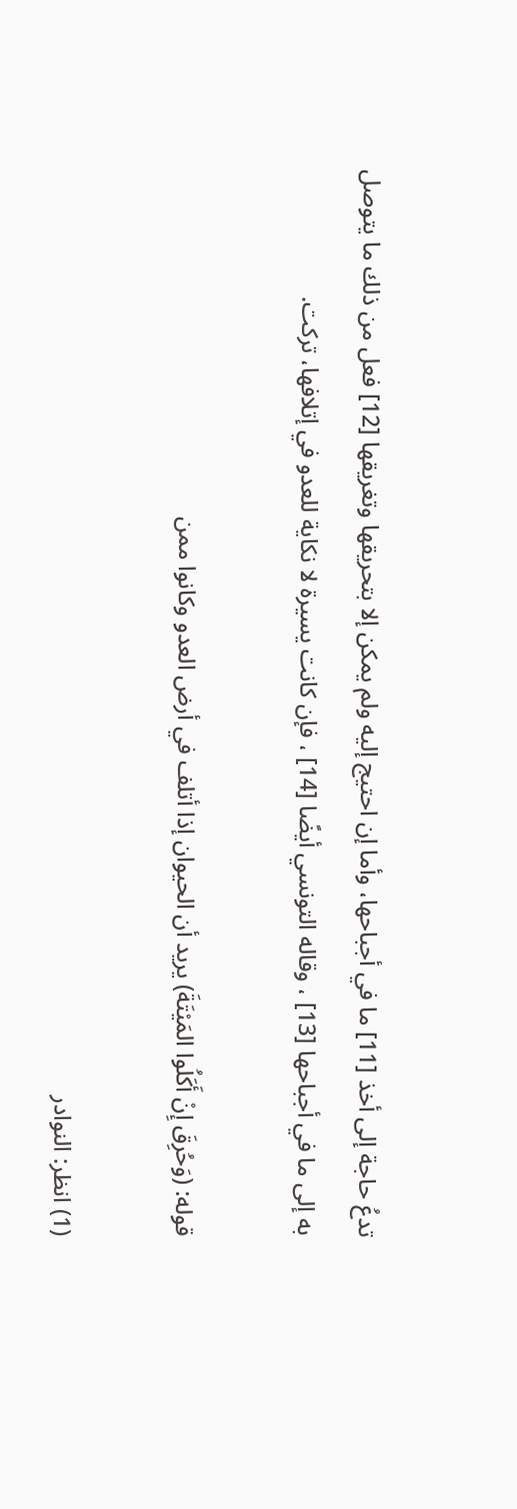تدعُ حاجة إلى أخذ [11] ما في أجباحها، وأما إن احتيج إليه ولم يمكن إلا بتحريقها وتغريقها [12] فعل من ذلك ما يتوصل به إلى ما في أجباحها [13] ، وقاله التونسي أيضًا [14] ، فإن كانت يسيرة لا نكاية للعدو في إتلافها، تركت.

قوله: (وَحُرِقَ إِنْ أَكَلُوا المَيْتَةَ) يريد أن الحيوان إذا أتلف في أرض العدو وكانوا ممن

(1) انظر: النوادر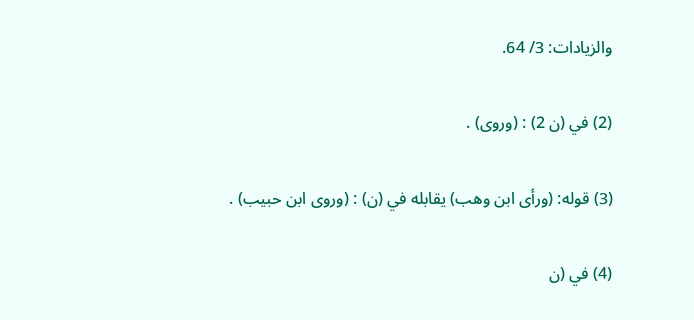والزيادات: 3/ 64.

(2) في (ن 2) : (وروى) .

(3) قوله: (ورأى ابن وهب) يقابله في (ن) : (وروى ابن حبيب) .

(4) في (ن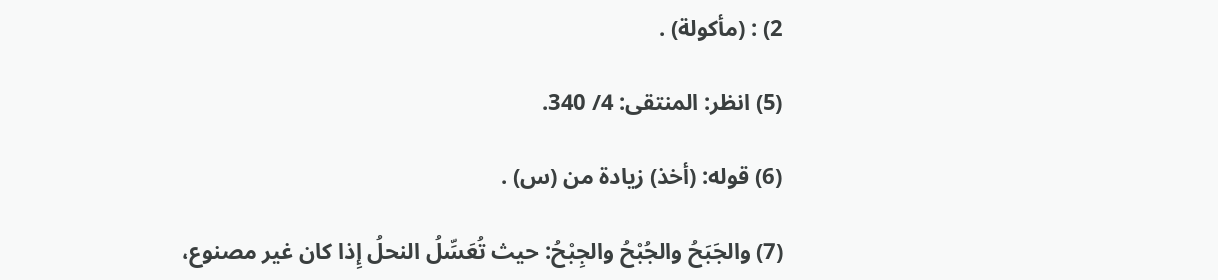2) : (مأكولة) .

(5) انظر: المنتقى: 4/ 340.

(6) قوله: (أخذ) زيادة من (س) .

(7) والجَبَحُ والجُبْحُ والجِبْحُ: حيث تُعَسِّلُ النحلُ إِذا كان غير مصنوع،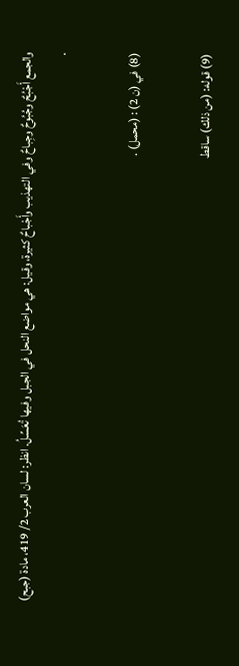والجمع أَجْبُحٌ وجُبُوحٌ وجِباحٌ وفي التهذيب وأَجْباحٌ كثيرة، وقيل: هي مواضع النحل في الجبل وفيها تُعَسِّلُ. انظر: لسان العرب 2/ 419، مادة (جبح) .

(8) في (ن 2) : (محمل) .

(9) قوله: (من ذلك) ساقط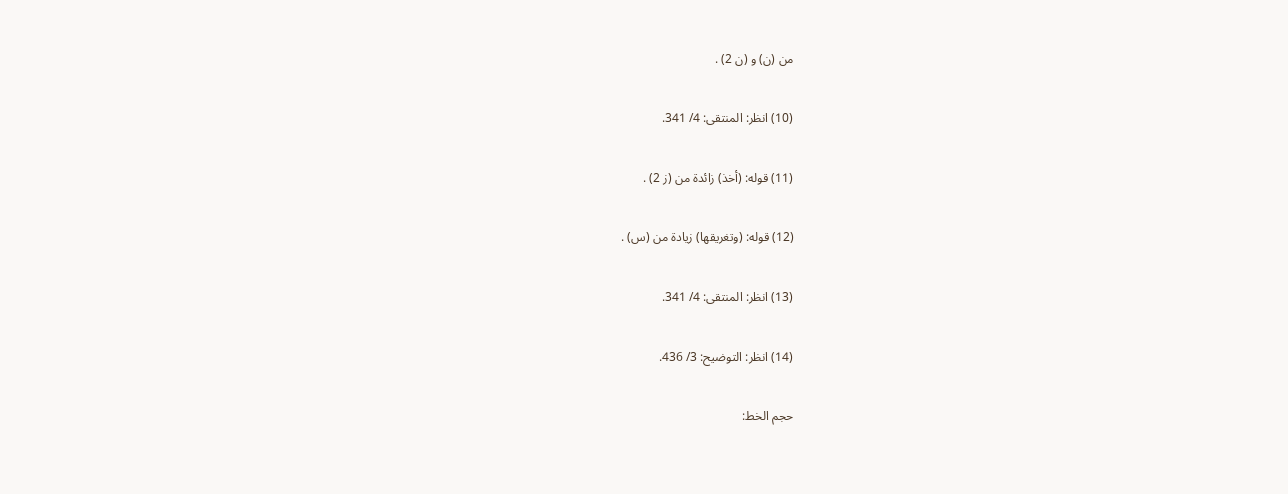من (ن) و (ن 2) .

(10) انظر: المنتقى: 4/ 341.

(11) قوله: (أخذ) زائدة من (ز 2) .

(12) قوله: (وتغريقها) زيادة من (س) .

(13) انظر: المنتقى: 4/ 341.

(14) انظر: التوضيح: 3/ 436.

حجم الخط: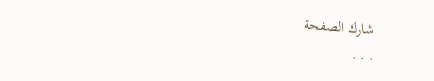شارك الصفحة
. . .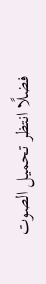فضلًا انتظر تحميل الصوت